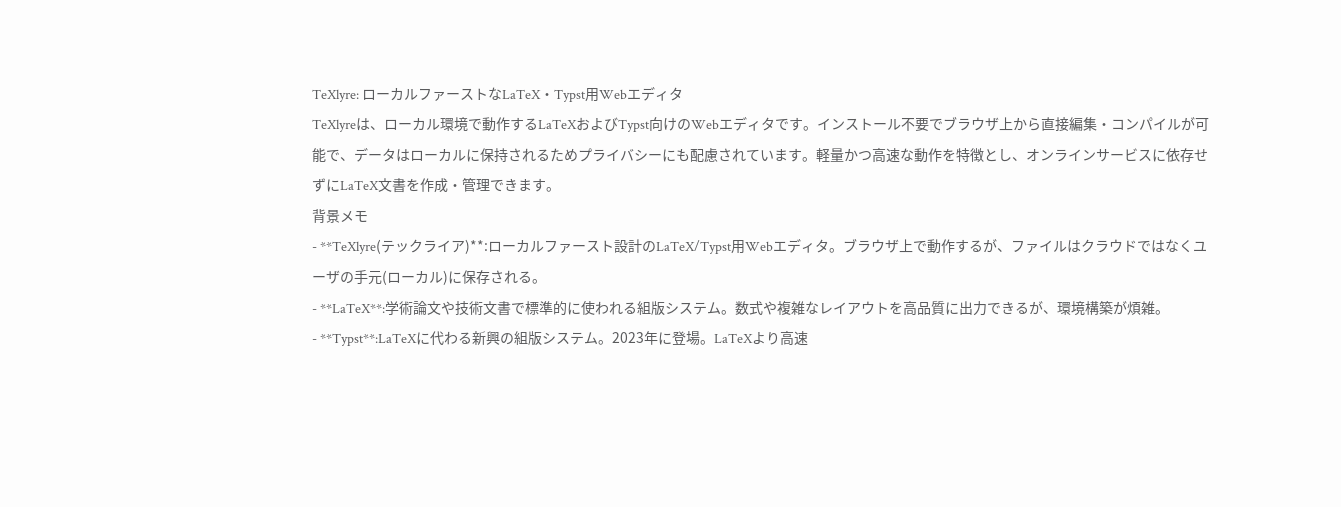TeXlyre: ローカルファーストなLaTeX・Typst用Webエディタ
TeXlyreは、ローカル環境で動作するLaTeXおよびTypst向けのWebエディタです。インストール不要でブラウザ上から直接編集・コンパイルが可能で、データはローカルに保持されるためプライバシーにも配慮されています。軽量かつ高速な動作を特徴とし、オンラインサービスに依存せずにLaTeX文書を作成・管理できます。
背景メモ
- **TeXlyre(テックライア)**:ローカルファースト設計のLaTeX/Typst用Webエディタ。ブラウザ上で動作するが、ファイルはクラウドではなくユーザの手元(ローカル)に保存される。
- **LaTeX**:学術論文や技術文書で標準的に使われる組版システム。数式や複雑なレイアウトを高品質に出力できるが、環境構築が煩雑。
- **Typst**:LaTeXに代わる新興の組版システム。2023年に登場。LaTeXより高速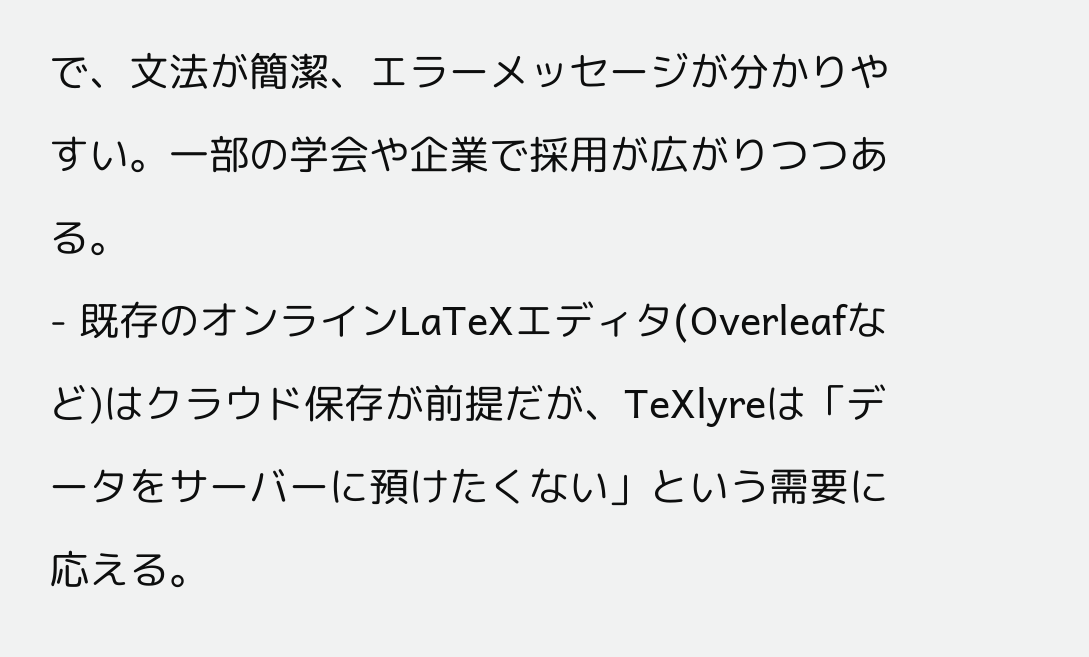で、文法が簡潔、エラーメッセージが分かりやすい。一部の学会や企業で採用が広がりつつある。
- 既存のオンラインLaTeXエディタ(Overleafなど)はクラウド保存が前提だが、TeXlyreは「データをサーバーに預けたくない」という需要に応える。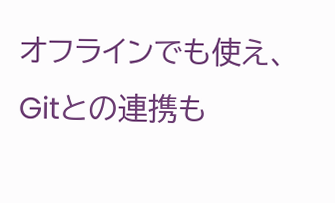オフラインでも使え、Gitとの連携も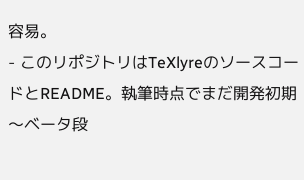容易。
- このリポジトリはTeXlyreのソースコードとREADME。執筆時点でまだ開発初期〜ベータ段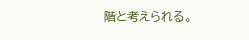階と考えられる。